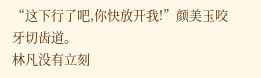“这下行了吧,你快放开我!”颜美玉咬牙切齿道。
林凡没有立刻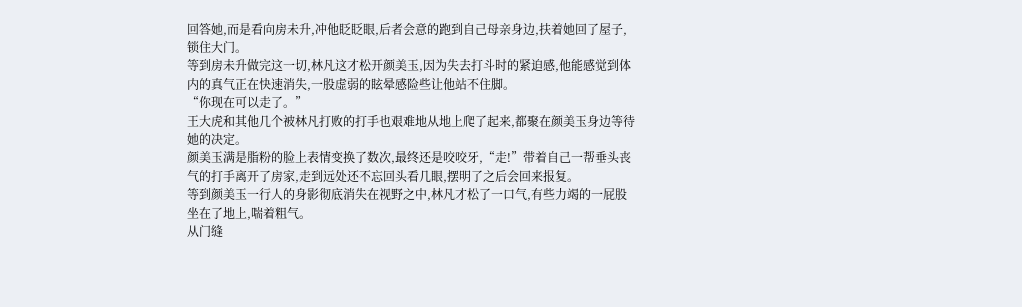回答她,而是看向房未升,冲他眨眨眼,后者会意的跑到自己母亲身边,扶着她回了屋子,锁住大门。
等到房未升做完这一切,林凡这才松开颜美玉,因为失去打斗时的紧迫感,他能感觉到体内的真气正在快速消失,一股虚弱的眩晕感险些让他站不住脚。
“你现在可以走了。”
王大虎和其他几个被林凡打败的打手也艰难地从地上爬了起来,都聚在颜美玉身边等待她的决定。
颜美玉满是脂粉的脸上表情变换了数次,最终还是咬咬牙,“走!”带着自己一帮垂头丧气的打手离开了房家,走到远处还不忘回头看几眼,摆明了之后会回来报复。
等到颜美玉一行人的身影彻底消失在视野之中,林凡才松了一口气,有些力竭的一屁股坐在了地上,喘着粗气。
从门缝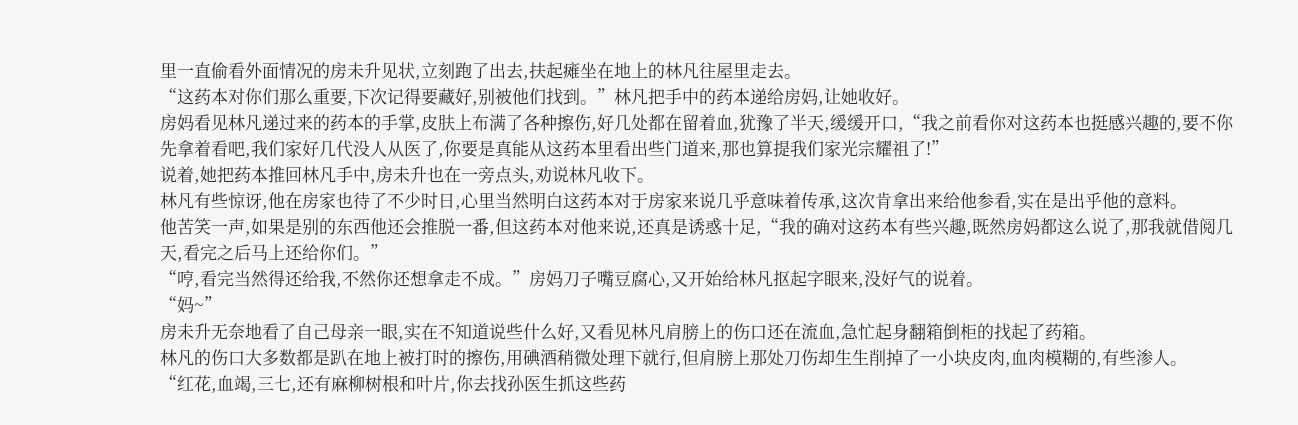里一直偷看外面情况的房未升见状,立刻跑了出去,扶起瘫坐在地上的林凡往屋里走去。
“这药本对你们那么重要,下次记得要藏好,别被他们找到。”林凡把手中的药本递给房妈,让她收好。
房妈看见林凡递过来的药本的手掌,皮肤上布满了各种擦伤,好几处都在留着血,犹豫了半天,缓缓开口,“我之前看你对这药本也挺感兴趣的,要不你先拿着看吧,我们家好几代没人从医了,你要是真能从这药本里看出些门道来,那也算提我们家光宗耀祖了!”
说着,她把药本推回林凡手中,房未升也在一旁点头,劝说林凡收下。
林凡有些惊讶,他在房家也待了不少时日,心里当然明白这药本对于房家来说几乎意味着传承,这次肯拿出来给他参看,实在是出乎他的意料。
他苦笑一声,如果是别的东西他还会推脱一番,但这药本对他来说,还真是诱惑十足,“我的确对这药本有些兴趣,既然房妈都这么说了,那我就借阅几天,看完之后马上还给你们。”
“哼,看完当然得还给我,不然你还想拿走不成。”房妈刀子嘴豆腐心,又开始给林凡抠起字眼来,没好气的说着。
“妈~”
房未升无奈地看了自己母亲一眼,实在不知道说些什么好,又看见林凡肩膀上的伤口还在流血,急忙起身翻箱倒柜的找起了药箱。
林凡的伤口大多数都是趴在地上被打时的擦伤,用碘酒稍微处理下就行,但肩膀上那处刀伤却生生削掉了一小块皮肉,血肉模糊的,有些渗人。
“红花,血竭,三七,还有麻柳树根和叶片,你去找孙医生抓这些药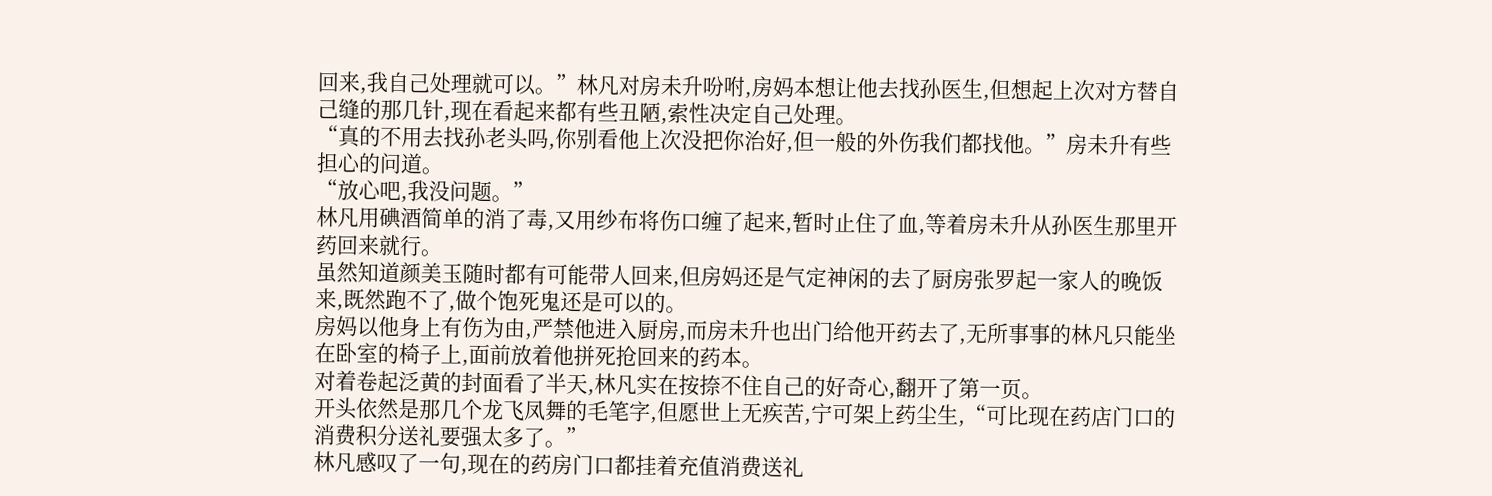回来,我自己处理就可以。”林凡对房未升吩咐,房妈本想让他去找孙医生,但想起上次对方替自己缝的那几针,现在看起来都有些丑陋,索性决定自己处理。
“真的不用去找孙老头吗,你别看他上次没把你治好,但一般的外伤我们都找他。”房未升有些担心的问道。
“放心吧,我没问题。”
林凡用碘酒简单的消了毒,又用纱布将伤口缠了起来,暂时止住了血,等着房未升从孙医生那里开药回来就行。
虽然知道颜美玉随时都有可能带人回来,但房妈还是气定神闲的去了厨房张罗起一家人的晚饭来,既然跑不了,做个饱死鬼还是可以的。
房妈以他身上有伤为由,严禁他进入厨房,而房未升也出门给他开药去了,无所事事的林凡只能坐在卧室的椅子上,面前放着他拼死抢回来的药本。
对着卷起泛黄的封面看了半天,林凡实在按捺不住自己的好奇心,翻开了第一页。
开头依然是那几个龙飞凤舞的毛笔字,但愿世上无疾苦,宁可架上药尘生,“可比现在药店门口的消费积分送礼要强太多了。”
林凡感叹了一句,现在的药房门口都挂着充值消费送礼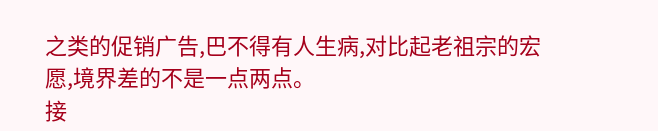之类的促销广告,巴不得有人生病,对比起老祖宗的宏愿,境界差的不是一点两点。
接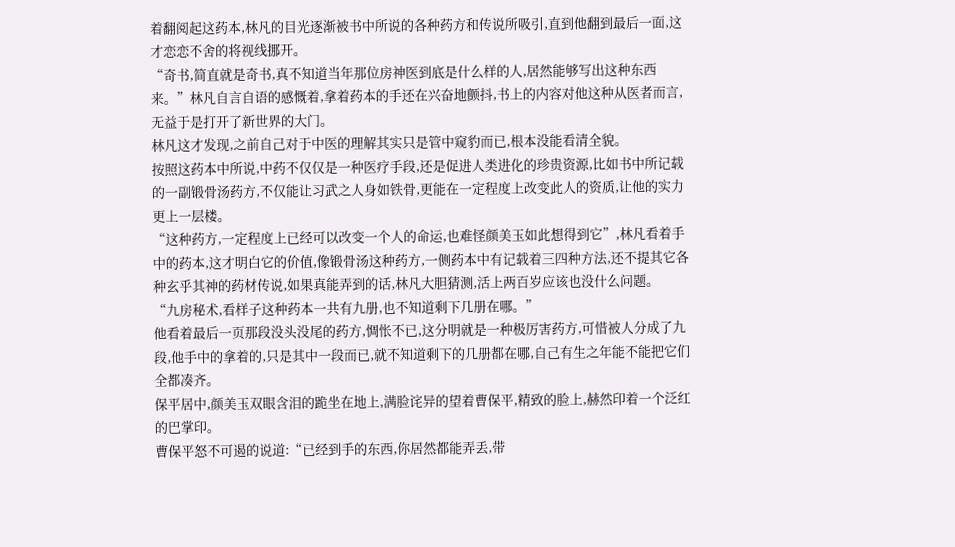着翻阅起这药本,林凡的目光逐渐被书中所说的各种药方和传说所吸引,直到他翻到最后一面,这才恋恋不舍的将视线挪开。
“奇书,简直就是奇书,真不知道当年那位房神医到底是什么样的人,居然能够写出这种东西来。”林凡自言自语的感慨着,拿着药本的手还在兴奋地颤抖,书上的内容对他这种从医者而言,无益于是打开了新世界的大门。
林凡这才发现,之前自己对于中医的理解其实只是管中窥豹而已,根本没能看清全貌。
按照这药本中所说,中药不仅仅是一种医疗手段,还是促进人类进化的珍贵资源,比如书中所记载的一副锻骨汤药方,不仅能让习武之人身如铁骨,更能在一定程度上改变此人的资质,让他的实力更上一层楼。
“这种药方,一定程度上已经可以改变一个人的命运,也难怪颜美玉如此想得到它”,林凡看着手中的药本,这才明白它的价值,像锻骨汤这种药方,一侧药本中有记载着三四种方法,还不提其它各种玄乎其神的药材传说,如果真能弄到的话,林凡大胆猜测,活上两百岁应该也没什么问题。
“九房秘术,看样子这种药本一共有九册,也不知道剩下几册在哪。”
他看着最后一页那段没头没尾的药方,惆怅不已,这分明就是一种极厉害药方,可惜被人分成了九段,他手中的拿着的,只是其中一段而已,就不知道剩下的几册都在哪,自己有生之年能不能把它们全都凑齐。
保平居中,颜美玉双眼含泪的跪坐在地上,满脸诧异的望着曹保平,精致的脸上,赫然印着一个泛红的巴掌印。
曹保平怒不可遏的说道:“已经到手的东西,你居然都能弄丢,带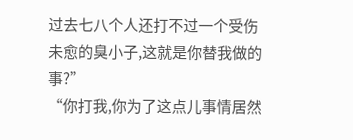过去七八个人还打不过一个受伤未愈的臭小子,这就是你替我做的事?”
“你打我,你为了这点儿事情居然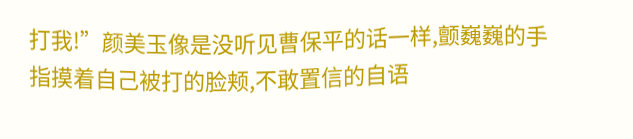打我!”颜美玉像是没听见曹保平的话一样,颤巍巍的手指摸着自己被打的脸颊,不敢置信的自语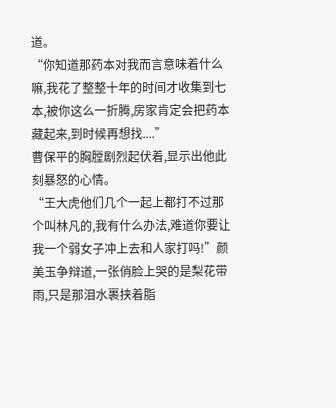道。
“你知道那药本对我而言意味着什么嘛,我花了整整十年的时间才收集到七本,被你这么一折腾,房家肯定会把药本藏起来,到时候再想找....”
曹保平的胸膛剧烈起伏着,显示出他此刻暴怒的心情。
“王大虎他们几个一起上都打不过那个叫林凡的,我有什么办法,难道你要让我一个弱女子冲上去和人家打吗!”颜美玉争辩道,一张俏脸上哭的是梨花带雨,只是那泪水裹挟着脂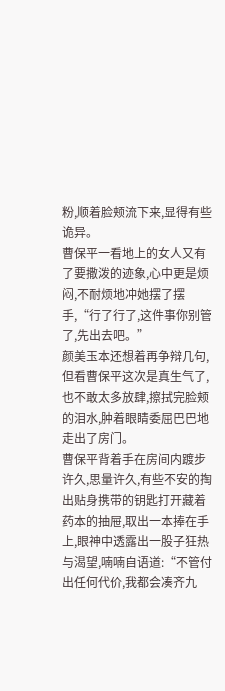粉,顺着脸颊流下来,显得有些诡异。
曹保平一看地上的女人又有了要撒泼的迹象,心中更是烦闷,不耐烦地冲她摆了摆手,“行了行了,这件事你别管了,先出去吧。”
颜美玉本还想着再争辩几句,但看曹保平这次是真生气了,也不敢太多放肆,擦拭完脸颊的泪水,肿着眼睛委屈巴巴地走出了房门。
曹保平背着手在房间内踱步许久,思量许久,有些不安的掏出贴身携带的钥匙打开藏着药本的抽屉,取出一本捧在手上,眼神中透露出一股子狂热与渴望,喃喃自语道:“不管付出任何代价,我都会凑齐九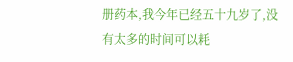册药本,我今年已经五十九岁了,没有太多的时间可以耗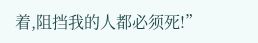着,阻挡我的人都必须死!”